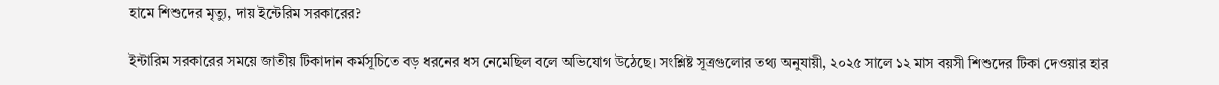হামে শিশুদের মৃত্যু, দায় ইন্টেরিম সরকারের?

ইন্টারিম সরকারের সময়ে জাতীয় টিকাদান কর্মসূচিতে বড় ধরনের ধস নেমেছিল বলে অভিযোগ উঠেছে। সংশ্লিষ্ট সূত্রগুলোর তথ্য অনুযায়ী, ২০২৫ সালে ১২ মাস বয়সী শিশুদের টিকা দেওয়ার হার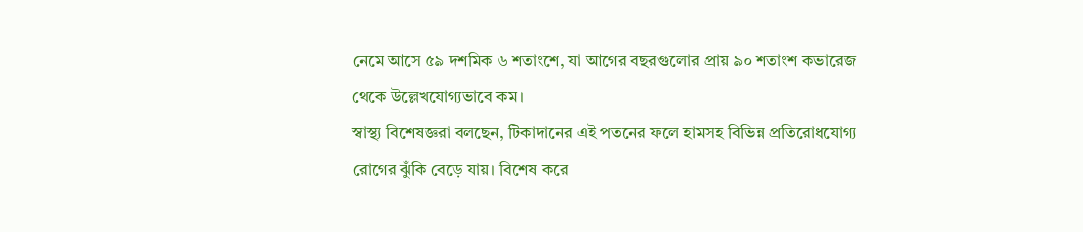নেমে আসে ৫৯ দশমিক ৬ শতাংশে, যা আগের বছরগুলোর প্রায় ৯০ শতাংশ কভারেজ থেকে উল্লেখযোগ্যভাবে কম।
স্বাস্থ্য বিশেষজ্ঞরা বলছেন, টিকাদানের এই পতনের ফলে হামসহ বিভিন্ন প্রতিরোধযোগ্য রোগের ঝুঁকি বেড়ে যায়। বিশেষ করে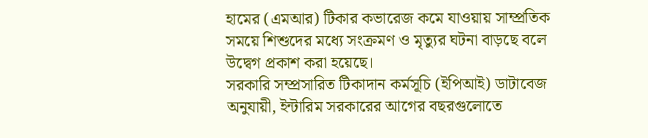হামের (এমআর) টিকার কভারেজ কমে যাওয়ায় সাম্প্রতিক সময়ে শিশুদের মধ্যে সংক্রমণ ও মৃত্যুর ঘটনা বাড়ছে বলে উদ্বেগ প্রকাশ করা হয়েছে।
সরকারি সম্প্রসারিত টিকাদান কর্মসূচি (ইপিআই) ডাটাবেজ অনুযায়ী, ইন্টারিম সরকারের আগের বছরগুলোতে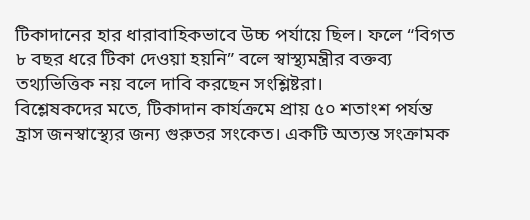টিকাদানের হার ধারাবাহিকভাবে উচ্চ পর্যায়ে ছিল। ফলে “বিগত ৮ বছর ধরে টিকা দেওয়া হয়নি” বলে স্বাস্থ্যমন্ত্রীর বক্তব্য তথ্যভিত্তিক নয় বলে দাবি করছেন সংশ্লিষ্টরা।
বিশ্লেষকদের মতে, টিকাদান কার্যক্রমে প্রায় ৫০ শতাংশ পর্যন্ত হ্রাস জনস্বাস্থ্যের জন্য গুরুতর সংকেত। একটি অত্যন্ত সংক্রামক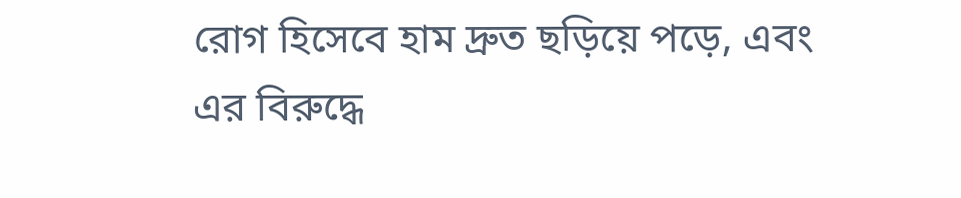রোগ হিসেবে হাম দ্রুত ছড়িয়ে পড়ে, এবং এর বিরুদ্ধে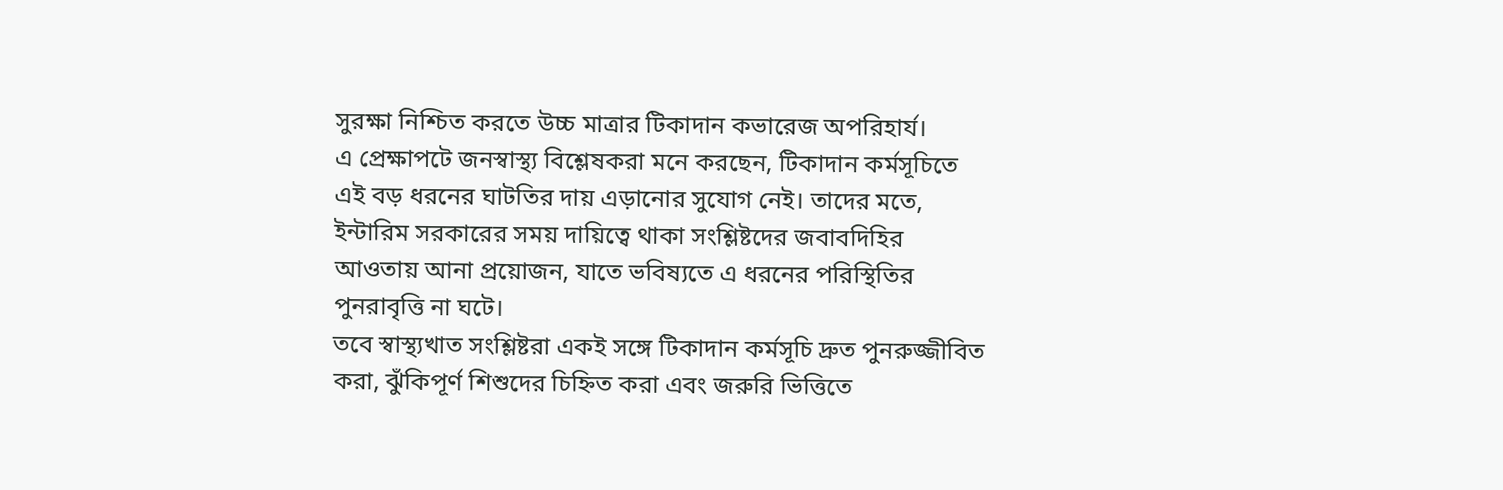সুরক্ষা নিশ্চিত করতে উচ্চ মাত্রার টিকাদান কভারেজ অপরিহার্য।
এ প্রেক্ষাপটে জনস্বাস্থ্য বিশ্লেষকরা মনে করছেন, টিকাদান কর্মসূচিতে এই বড় ধরনের ঘাটতির দায় এড়ানোর সুযোগ নেই। তাদের মতে, ইন্টারিম সরকারের সময় দায়িত্বে থাকা সংশ্লিষ্টদের জবাবদিহির আওতায় আনা প্রয়োজন, যাতে ভবিষ্যতে এ ধরনের পরিস্থিতির পুনরাবৃত্তি না ঘটে।
তবে স্বাস্থ্যখাত সংশ্লিষ্টরা একই সঙ্গে টিকাদান কর্মসূচি দ্রুত পুনরুজ্জীবিত করা, ঝুঁকিপূর্ণ শিশুদের চিহ্নিত করা এবং জরুরি ভিত্তিতে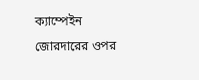ক্যাম্পেইন জোরদারের ওপর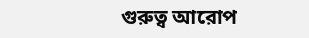গুরুত্ব আরোপ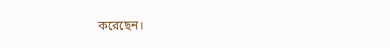করেছেন।